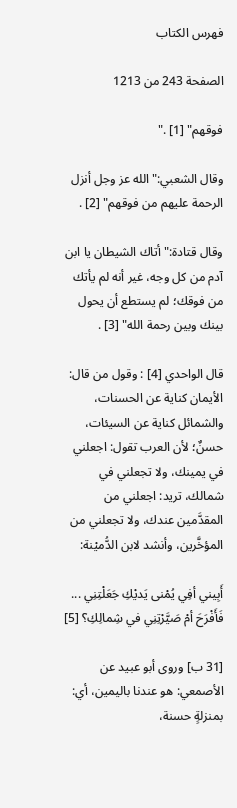فهرس الكتاب

الصفحة 243 من 1213

فوقهم" [1] ."

وقال الشعبي:"الله عز وجل أنزل الرحمة عليهم من فوقهم" [2] .

وقال قتادة:"أتاك الشيطان يا ابن آدم من كل وجه، غير أنه لم يأتك من فوقك؛ لم يستطع أن يحول بينك وبين رحمة الله" [3] .

قال الواحدي [4] : وقول من قال: الأيمان كناية عن الحسنات، والشمائل كناية عن السيئات، حسنٌ؛ لأن العرب تقول: اجعلني في يمينك، ولا تجعلني في شمالك، تريد: اجعلني من المقدَّمين عندك، ولا تجعلني من المؤخَّرين، وأنشد لابن الدُّميْنة:

أَبِيني أفِي يُمْنى يَديْكِ جَعَلْتِنِي ... فَأَفْرَحَ أمْ صَيَّرْتِنِي في شِمالِكِ؟ [5]

[31 ب] وروى أبو عبيد عن الأصمعي: هو عندنا باليمين، أي: بمنزلةٍ حسنة،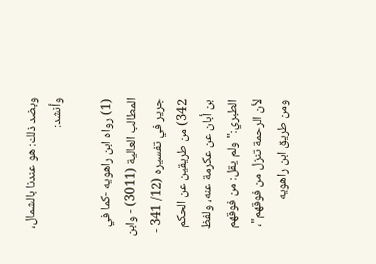وبضد ذلك: هو عندنا بالشمال، وأنشد:

(1) رواه ابن راهويه -كما في المطالب العالية (3011) - وابن جرير في تفسيره (12/ 341 - 342) من طريقين عن الحكم بن أبان عن عكرمة عنه، ولفظ الطبري:"ولم يقل: من فوقهم لأن الرحمة تنزل من فوقهم"، ومن طريق ابن راهويه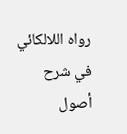رواه اللالكائي في شرح أصول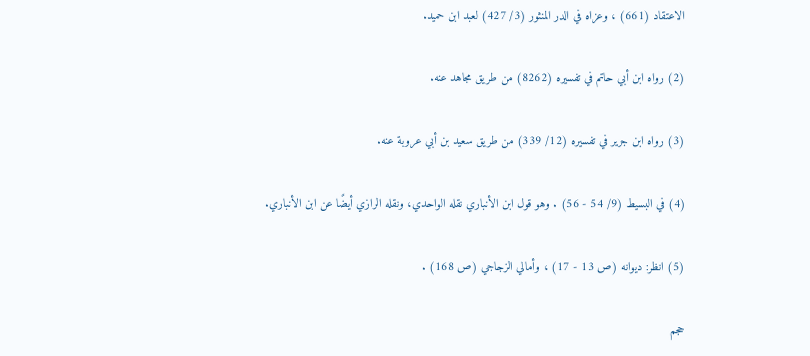الاعتقاد (661) ، وعزاه في الدر المنثور (3/ 427) لعبد ابن حميد.

(2) رواه ابن أبي حاتم في تفسيره (8262) من طريق مجاهد عنه.

(3) رواه ابن جرير في تفسيره (12/ 339) من طريق سعيد بن أبي عروبة عنه.

(4) في البسيط (9/ 54 - 56) . وهو قول ابن الأنباري نقله الواحدي، ونقله الرازي أيضًا عن ابن الأنباري.

(5) انظر: ديوانه (ص 13 - 17) ، وأمالي الزجاجي (ص 168) .

حجم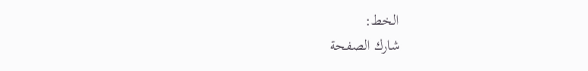الخط:
شارك الصفحة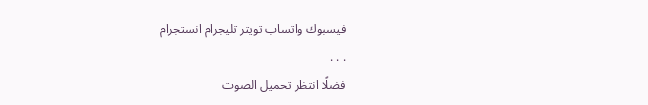فيسبوك واتساب تويتر تليجرام انستجرام
. . .
فضلًا انتظر تحميل الصوت